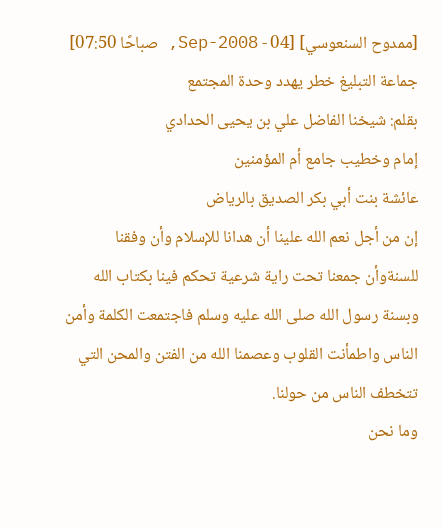[ممدوح السنعوسي] [04 - Sep-2008, صباحًا 07:50]
جماعة التبليغ خطر يهدد وحدة المجتمع
بقلم: شيخنا الفاضل علي بن يحيى الحدادي
إمام وخطيب جامع أم المؤمنين
عائشة بنت أبي بكر الصديق بالرياض
إن من أجل نعم الله علينا أن هدانا للإسلام وأن وفقنا للسنةوأن جمعنا تحت راية شرعية تحكم فينا بكتاب الله وبسنة رسول الله صلى الله عليه وسلم فاجتمعت الكلمة وأمن الناس واطمأنت القلوب وعصمنا الله من الفتن والمحن التي تتخطف الناس من حولنا.
وما نحن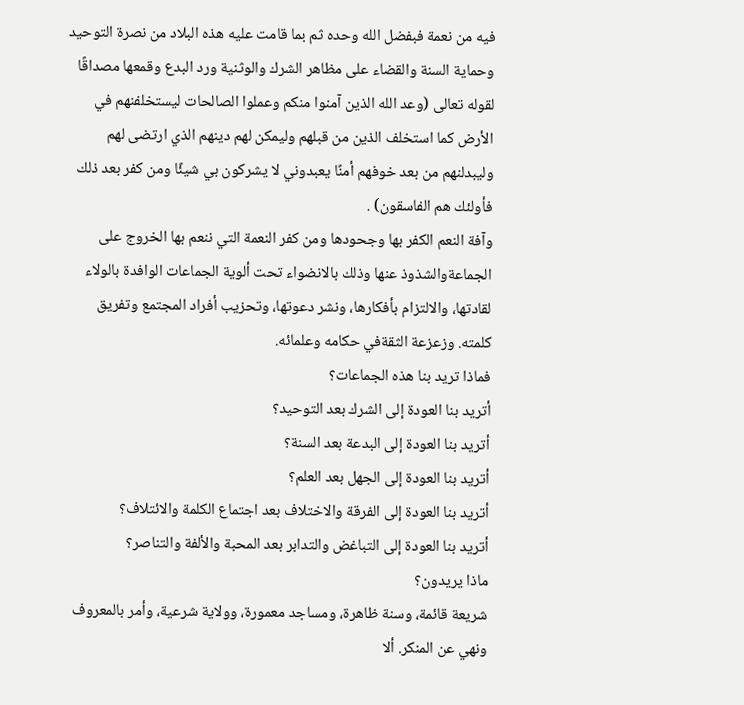فيه من نعمة فبفضل الله وحده ثم بما قامت عليه هذه البلاد من نصرة التوحيد وحماية السنة والقضاء على مظاهر الشرك والوثنية ورد البدع وقمعها مصداقًا لقوله تعالى (وعد الله الذين آمنوا منكم وعملوا الصالحات ليستخلفنهم في الأرض كما استخلف الذين من قبلهم وليمكن لهم دينهم الذي ارتضى لهم وليبدلنهم من بعد خوفهم أمنًا يعبدوني لا يشركون بي شيئًا ومن كفر بعد ذلك فأولئك هم الفاسقون) .
وآفة النعم الكفر بها وجحودها ومن كفر النعمة التي ننعم بها الخروج على الجماعةوالشذوذ عنها وذلك بالانضواء تحت ألوية الجماعات الوافدة بالولاء لقادتها، والالتزام بأفكارها، ونشر دعوتها، وتحزيب أفراد المجتمع وتفريق كلمته. وزعزعة الثقةفي حكامه وعلمائه.
فماذا تريد بنا هذه الجماعات؟
أتريد بنا العودة إلى الشرك بعد التوحيد؟
أتريد بنا العودة إلى البدعة بعد السنة؟
أتريد بنا العودة إلى الجهل بعد العلم؟
أتريد بنا العودة إلى الفرقة والاختلاف بعد اجتماع الكلمة والائتلاف؟
أتريد بنا العودة إلى التباغض والتدابر بعد المحبة والألفة والتناصر؟
ماذا يريدون؟
شريعة قائمة، وسنة ظاهرة، ومساجد معمورة، وولاية شرعية، وأمر بالمعروف ونهي عن المنكر. ألا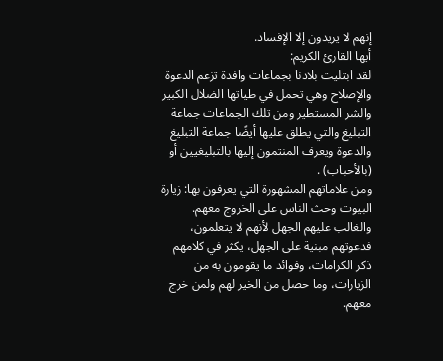إنهم لا يريدون إلا الإفساد.
أيها القارئ الكريم:
لقد ابتليت بلادنا بجماعات وافدة تزعم الدعوة والإصلاح وهي تحمل في طياتها الضلال الكبير والشر المستطير ومن تلك الجماعات جماعة التبليغ والتي يطلق عليها أيضًا جماعة التبليغ والدعوة ويعرف المنتمون إليها بالتبليغيين أو (بالأحباب) .
ومن علاماتهم المشهورة التي يعرفون بها: زيارة البيوت وحث الناس على الخروج معهم.
والغالب عليهم الجهل لأنهم لا يتعلمون، فدعوتهم مبنية على الجهل، يكثر في كلامهم ذكر الكرامات، وفوائد ما يقومون به من الزيارات، وما حصل من الخير لهم ولمن خرج معهم.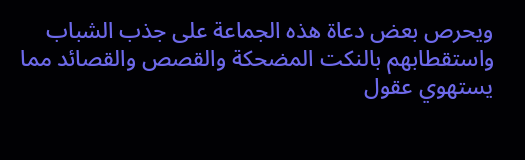ويحرص بعض دعاة هذه الجماعة على جذب الشباب واستقطابهم بالنكت المضحكة والقصص والقصائد مما يستهوي عقول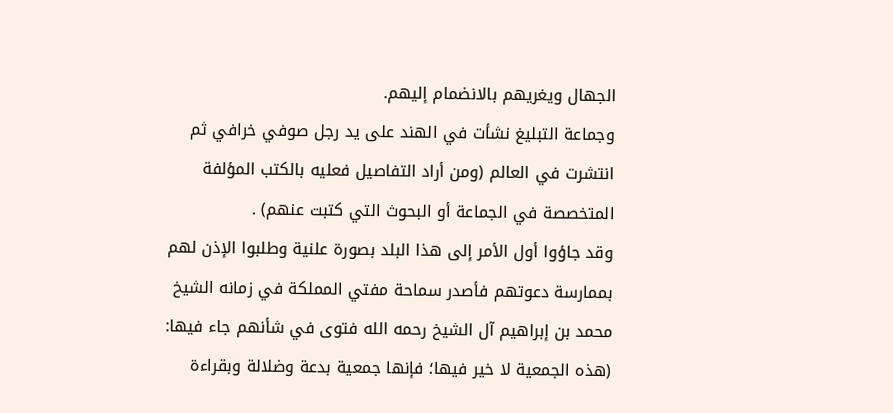الجهال ويغريهم بالانضمام إليهم.
وجماعة التبليغ نشأت في الهند على يد رجل صوفي خرافي ثم انتشرت في العالم (ومن أراد التفاصيل فعليه بالكتب المؤلفة المتخصصة في الجماعة أو البحوث التي كتبت عنهم) .
وقد جاؤوا أول الأمر إلى هذا البلد بصورة علنية وطلبوا الإذن لهم بممارسة دعوتهم فأصدر سماحة مفتي المملكة في زمانه الشيخ محمد بن إبراهيم آل الشيخ رحمه الله فتوى في شأنهم جاء فيها: (هذه الجمعية لا خير فيها؛ فإنها جمعية بدعة وضلالة وبقراءة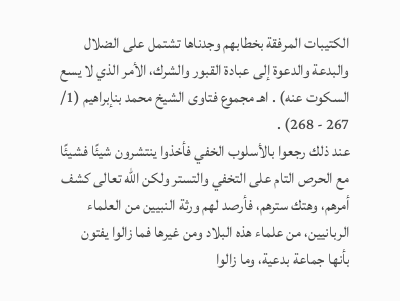الكتيبات المرفقة بخطابهم وجدناها تشتمل على الضلال والبدعة والدعوة إلى عبادة القبور والشرك، الأمر الذي لا يسع السكوت عنه) . اهـ مجموع فتاوى الشيخ محمد بنإبراهيم (1/ 267 - 268) .
عند ذلك رجعوا بالأسلوب الخفي فأخذوا ينتشرون شيئًا فشيئًا مع الحرص التام على التخفي والتستر ولكن الله تعالى كشف أمرهم، وهتك سترهم، فأرصد لهم ورثة النبيين من العلماء الربانيين، من علماء هذه البلاد ومن غيرها فما زالوا يفتون بأنها جماعة بدعية، وما زالوا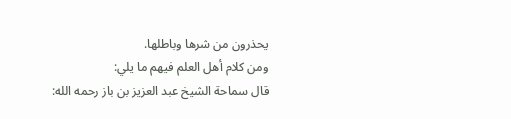يحذرون من شرها وباطلها.
ومن كلام أهل العلم فيهم ما يلي:
قال سماحة الشيخ عبد العزيز بن باز رحمه الله: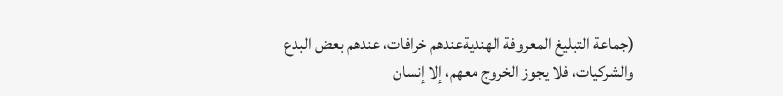(جماعة التبليغ المعروفة الهنديةعندهم خرافات، عندهم بعض البدع والشركيات، فلا يجوز الخروج معهم، إلا إنسان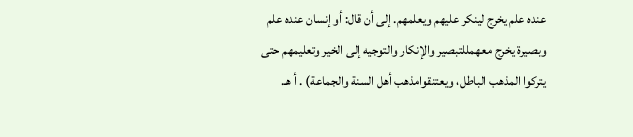عنده علم يخرج لينكر عليهم ويعلمهم. إلى أن قال: أو إنسان عنده علم وبصيرة يخرج معهمللتبصير والإنكار والتوجيه إلى الخير وتعليمهم حتى يتركوا المذهب الباطل، ويعتنقوامذهب أهل السنة والجماعة) . أ هـ.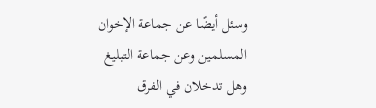وسئل أيضًا عن جماعة الإخوان المسلمين وعن جماعة التبليغ وهل تدخلان في الفرق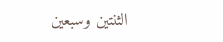الثنتين وسبعين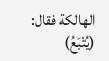الهالكة فقال:
(يُتْبَعُ)